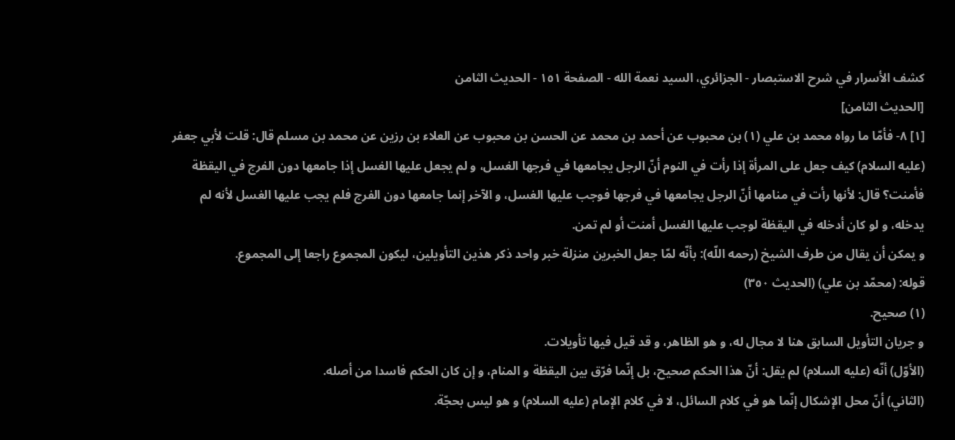كشف الأسرار في شرح الاستبصار - الجزائري، السيد نعمة الله - الصفحة ١٥١ - الحديث الثامن
[الحديث الثامن]
[١] ٨- فأمّا ما رواه محمد بن علي (١) بن محبوب عن أحمد بن محمد عن الحسن بن محبوب عن العلاء بن رزين عن محمد بن مسلم قال: قلت لأبي جعفر (عليه السلام) كيف جعل على المرأة إذا رأت في النوم أنّ الرجل يجامعها في فرجها الغسل، و لم يجعل عليها الغسل إذا جامعها دون الفرج في اليقظة فأمنت؟ قال: لأنها رأت في منامها أنّ الرجل يجامعها في فرجها فوجب عليها الغسل، و الآخر إنما جامعها دون الفرج فلم يجب عليها الغسل لأنه لم يدخله، و لو كان أدخله في اليقظة لوجب عليها الغسل أمنت أو لم تمن.
و يمكن أن يقال من طرف الشيخ (رحمه اللّه): بأنّه لمّا جعل الخبرين منزلة خبر واحد ذكر هذين التأويلين، ليكون المجموع راجعا إلى المجموع.
قوله: (محمّد بن علي) (الحديث ٣٥٠)
(١) صحيح.
و جريان التأويل السابق هنا لا مجال له، و هو الظاهر، و قد قيل فيها تأويلات.
(الأوّل) أنّه (عليه السلام) لم يقل: أنّ هذا الحكم صحيح، بل إنّما فرّق بين اليقظة و المنام، و إن كان الحكم فاسدا من أصله.
(الثاني) أنّ محل الإشكال إنّما هو في كلام السائل، لا في كلام الإمام (عليه السلام) و هو ليس بحجّة.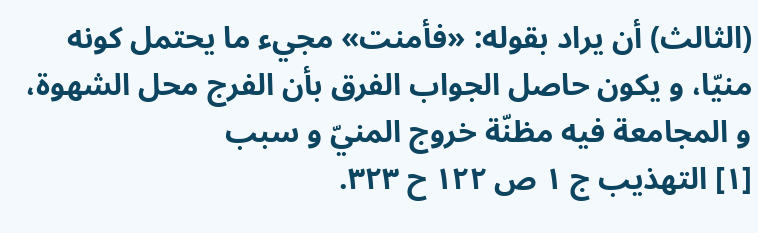(الثالث) أن يراد بقوله: «فأمنت» مجيء ما يحتمل كونه منيّا، و يكون حاصل الجواب الفرق بأن الفرج محل الشهوة، و المجامعة فيه مظنّة خروج المنيّ و سبب
[١] التهذيب ج ١ ص ١٢٢ ح ٣٢٣.